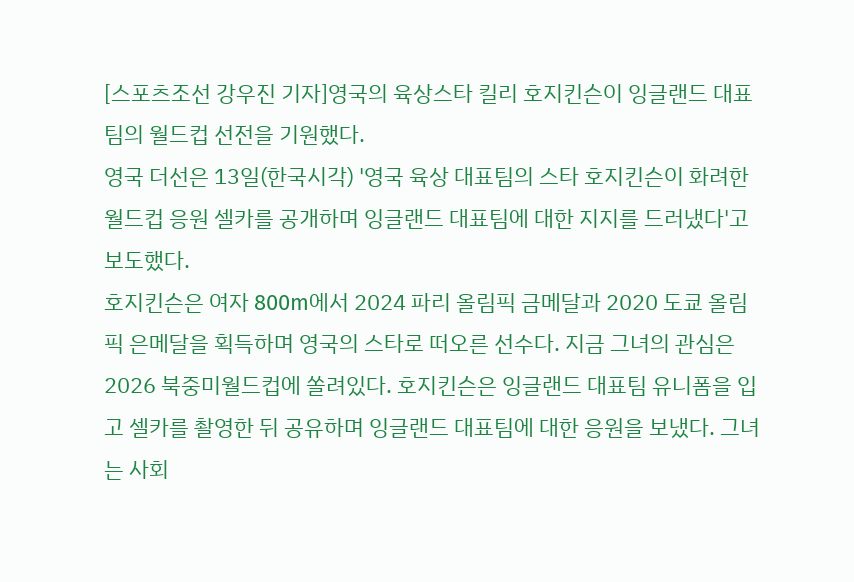[스포츠조선 강우진 기자]영국의 육상스타 킬리 호지킨슨이 잉글랜드 대표팀의 월드컵 선전을 기원했다.
영국 더선은 13일(한국시각) '영국 육상 대표팀의 스타 호지킨슨이 화려한 월드컵 응원 셀카를 공개하며 잉글랜드 대표팀에 대한 지지를 드러냈다'고 보도했다.
호지킨슨은 여자 800m에서 2024 파리 올림픽 금메달과 2020 도쿄 올림픽 은메달을 획득하며 영국의 스타로 떠오른 선수다. 지금 그녀의 관심은 2026 북중미월드컵에 쏠려있다. 호지킨슨은 잉글랜드 대표팀 유니폼을 입고 셀카를 촬영한 뒤 공유하며 잉글랜드 대표팀에 대한 응원을 보냈다. 그녀는 사회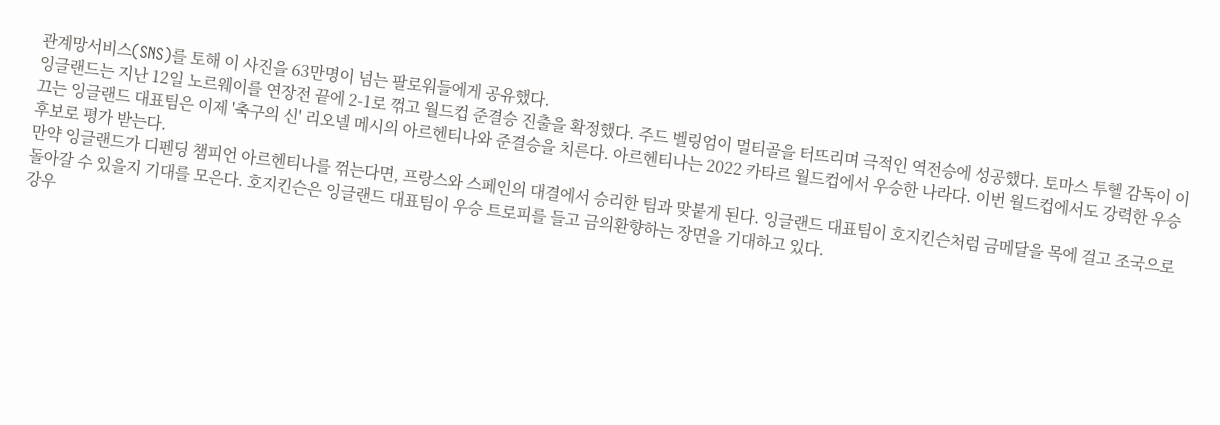관계망서비스(SNS)를 토해 이 사진을 63만명이 넘는 팔로워들에게 공유했다.
잉글랜드는 지난 12일 노르웨이를 연장전 끝에 2-1로 꺾고 월드컵 준결승 진출을 확정했다. 주드 벨링엄이 멀티골을 터뜨리며 극적인 역전승에 성공했다. 토마스 투헬 감독이 이끄는 잉글랜드 대표팀은 이제 '축구의 신' 리오넬 메시의 아르헨티나와 준결승을 치른다. 아르헨티나는 2022 카타르 월드컵에서 우승한 나라다. 이번 월드컵에서도 강력한 우승 후보로 평가 받는다.
만약 잉글랜드가 디펜딩 챔피언 아르헨티나를 꺾는다면, 프랑스와 스페인의 대결에서 승리한 팀과 맞붙게 된다. 잉글랜드 대표팀이 호지킨슨처럼 금메달을 목에 걸고 조국으로 돌아갈 수 있을지 기대를 모은다. 호지킨슨은 잉글랜드 대표팀이 우승 트로피를 들고 금의환향하는 장면을 기대하고 있다.
강우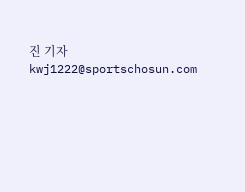진 기자 kwj1222@sportschosun.com